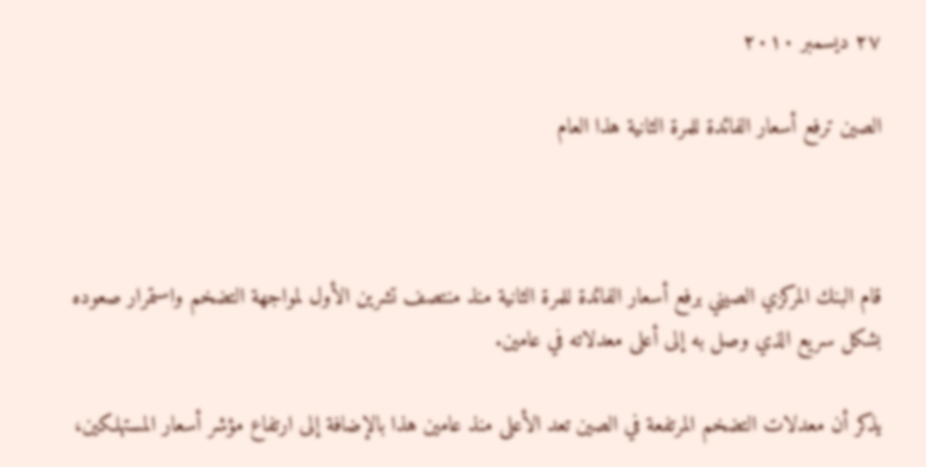٢٧ ديسمبر ٢٠١٠

الصين ترفع أسعار الفائدة للمرة الثانية هذا العام



قام البنك المركزي الصيني برفع أسعار الفائدة للمرة الثانية منذ منتصف تشرين الأول لمواجهة التضخم واستمرار صعوده بشكل سريع الذي وصل به إلى أعلى معدلاته في عامين.

يذكر أن معدلات التضخم المرتفعة في الصين تعد الأعلى منذ عامين هذا بالإضافة إلى ارتفاع مؤشر أسعار المستهلكين،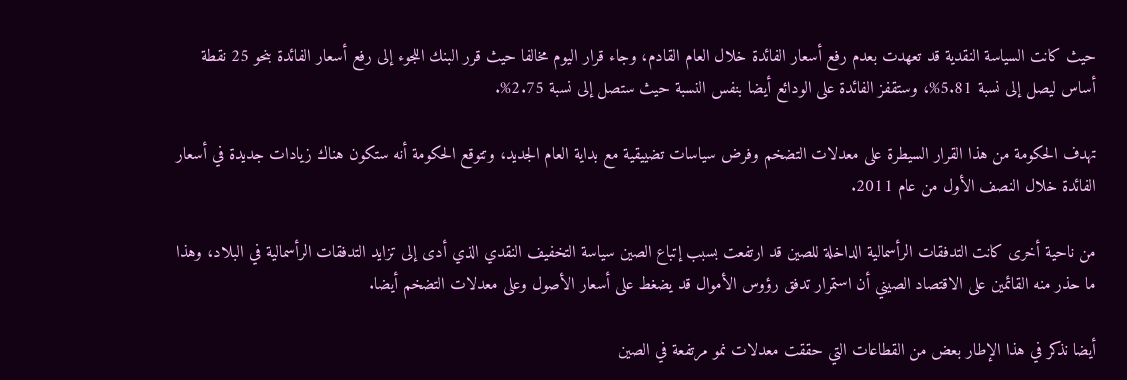حيث كانت السياسة النقدية قد تعهدت بعدم رفع أسعار الفائدة خلال العام القادم، وجاء قرار اليوم مخالفا حيث قرر البنك اللجوء إلى رفع أسعار الفائدة بنحو 25 نقطة أساس ليصل إلى نسبة 5.81%، وستقفز الفائدة على الودائع أيضا بنفس النسبة حيث ستصل إلى نسبة 2.75%.

تهدف الحكومة من هذا القرار السيطرة على معدلات التضخم وفرض سياسات تضييقية مع بداية العام الجديد، وتتوقع الحكومة أنه ستكون هناك زيادات جديدة في أسعار الفائدة خلال النصف الأول من عام 2011.

من ناحية أخرى كانت التدفقات الرأسمالية الداخلة للصين قد ارتفعت بسبب إتباع الصين سياسة التخفيف النقدي الذي أدى إلى تزايد التدفقات الرأسمالية في البلاد، وهذا ما حذر منه القائمين على الاقتصاد الصيني أن استمرار تدفق رؤوس الأموال قد يضغط على أسعار الأصول وعلى معدلات التضخم أيضا.

أيضا نذكر في هذا الإطار بعض من القطاعات التي حققت معدلات نمو مرتفعة في الصين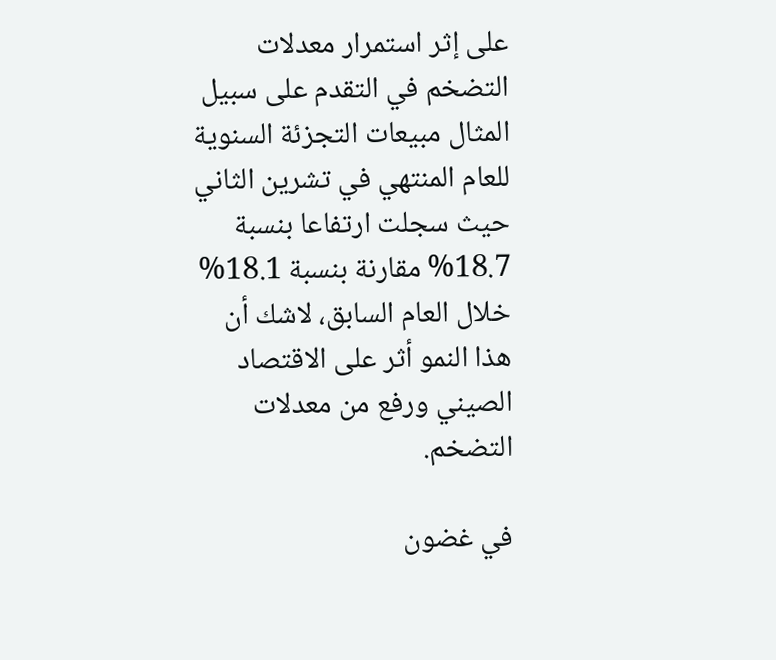على إثر استمرار معدلات التضخم في التقدم على سبيل المثال مبيعات التجزئة السنوية للعام المنتهي في تشرين الثاني حيث سجلت ارتفاعا بنسبة 18.7% مقارنة بنسبة 18.1% خلال العام السابق، لاشك أن هذا النمو أثر على الاقتصاد الصيني ورفع من معدلات التضخم.

في غضون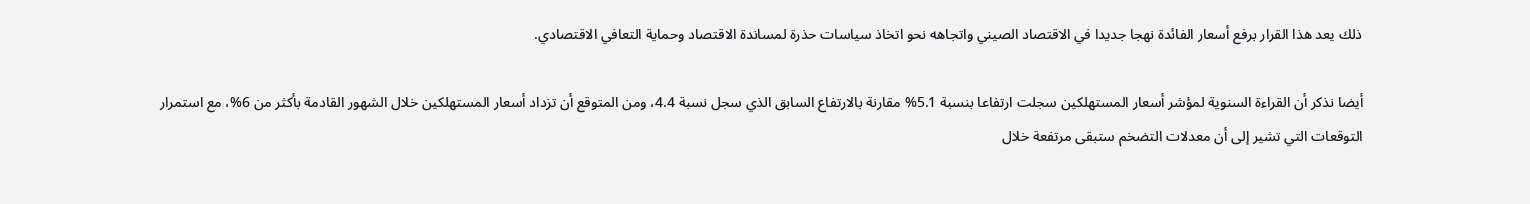ذلك يعد هذا القرار برفع أسعار الفائدة نهجا جديدا في الاقتصاد الصيني واتجاهه نحو اتخاذ سياسات حذرة لمساندة الاقتصاد وحماية التعافي الاقتصادي.

أيضا نذكر أن القراءة السنوية لمؤشر أسعار المستهلكين سجلت ارتفاعا بنسبة 5.1% مقارنة بالارتفاع السابق الذي سجل نسبة 4.4، ومن المتوقع أن تزداد أسعار المستهلكين خلال الشهور القادمة بأكثر من 6%، مع استمرار التوقعات التي تشير إلى أن معدلات التضخم ستبقى مرتفعة خلال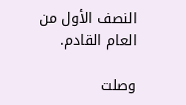النصف الأول من العام القادم.

وصلت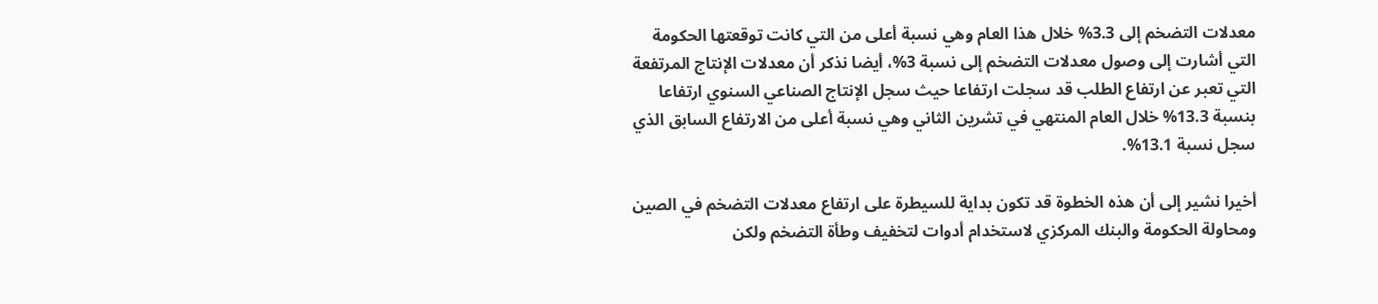معدلات التضخم إلى 3.3% خلال هذا العام وهي نسبة أعلى من التي كانت توقعتها الحكومة التي أشارت إلى وصول معدلات التضخم إلى نسبة 3%، أيضا نذكر أن معدلات الإنتاج المرتفعة التي تعبر عن ارتفاع الطلب قد سجلت ارتفاعا حيث سجل الإنتاج الصناعي السنوي ارتفاعا بنسبة 13.3% خلال العام المنتهي في تشرين الثاني وهي نسبة أعلى من الارتفاع السابق الذي سجل نسبة 13.1%.

أخيرا نشير إلى أن هذه الخطوة قد تكون بداية للسيطرة على ارتفاع معدلات التضخم في الصين ومحاولة الحكومة والبنك المركزي لاستخدام أدوات لتخفيف وطأة التضخم ولكن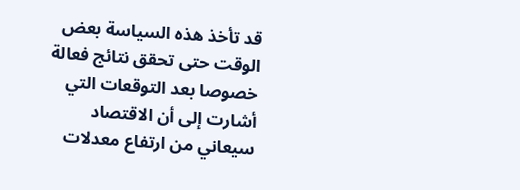قد تأخذ هذه السياسة بعض الوقت حتى تحقق نتائج فعالة خصوصا بعد التوقعات التي أشارت إلى أن الاقتصاد سيعاني من ارتفاع معدلات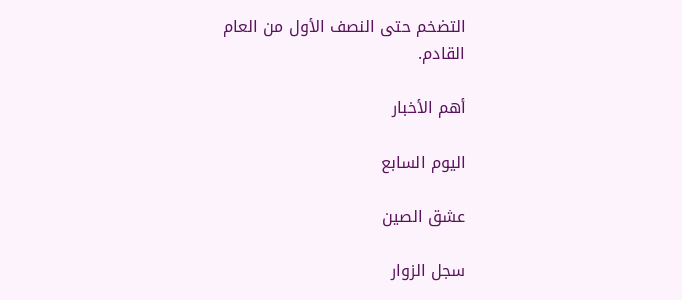التضخم حتى النصف الأول من العام القادم.

أهم الأخبار

اليوم السابع

عشق الصين

سجل الزوار